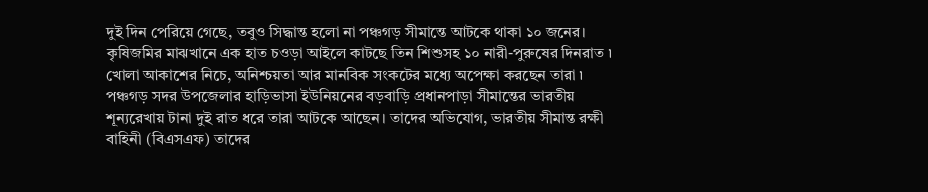দুই দিন পেরিয়ে গেছে, তবুও সিদ্ধান্ত হলো না পঞ্চগড় সীমান্তে আটকে থাকা ১০ জনের। কৃষিজমির মাঝখানে এক হাত চওড়া আইলে কাটছে তিন শিশুসহ ১০ নারী-পুরুষের দিনরাত ৷ খোলা আকাশের নিচে, অনিশ্চয়তা আর মানবিক সংকটের মধ্যে অপেক্ষা করছেন তারা ৷
পঞ্চগড় সদর উপজেলার হাড়িভাসা ইউনিয়নের বড়বাড়ি প্রধানপাড়া সীমান্তের ভারতীয় শূন্যরেখায় টানা দুই রাত ধরে তারা আটকে আছেন। তাদের অভিযোগ, ভারতীয় সীমান্ত রক্ষী বাহিনী (বিএসএফ) তাদের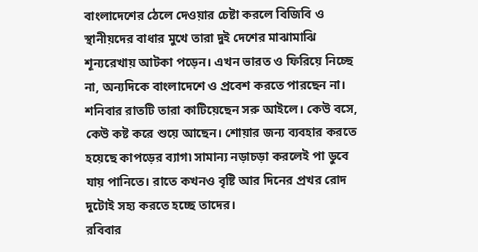বাংলাদেশের ঠেলে দেওয়ার চেষ্টা করলে বিজিবি ও স্থানীয়দের বাধার মুখে তারা দুই দেশের মাঝামাঝি শূন্যরেখায় আটকা পড়েন। এখন ভারত ও ফিরিয়ে নিচ্ছে না, অন্যদিকে বাংলাদেশে ও প্রবেশ করতে পারছেন না।
শনিবার রাতটি তারা কাটিয়েছেন সরু আইলে। কেউ বসে, কেউ কষ্ট করে শুয়ে আছেন। শোয়ার জন্য ব্যবহার করতে হয়েছে কাপড়ের ব্যাগ৷ সামান্য নড়াচড়া করলেই পা ডুবে যায় পানিতে। রাতে কখনও বৃষ্টি আর দিনের প্রখর রোদ দুটোই সহ্য করতে হচ্ছে তাদের।
রবিবার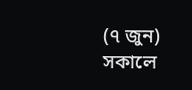(৭ জুন) সকালে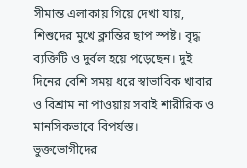সীমান্ত এলাকায় গিয়ে দেখা যায়, শিশুদের মুখে ক্লান্তির ছাপ স্পষ্ট। বৃদ্ধ ব্যক্তিটি ও দুর্বল হয়ে পড়েছেন। দুই দিনের বেশি সময় ধরে স্বাভাবিক খাবার ও বিশ্রাম না পাওয়ায় সবাই শারীরিক ও মানসিকভাবে বিপর্যস্ত।
ভুক্তভোগীদের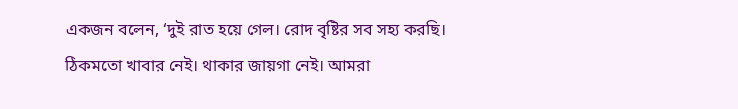একজন বলেন, ‘দুই রাত হয়ে গেল। রোদ বৃষ্টির সব সহ্য করছি। ঠিকমতো খাবার নেই। থাকার জায়গা নেই। আমরা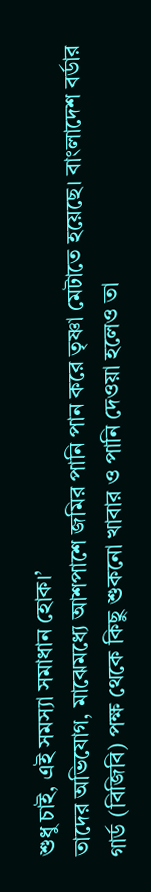শুধু চাই, এই সমস্যা সমাধান হোক।’
তাদের অভিযোগ, মাঝেমধ্যে আশপাশে জমির পানি পান করে তৃষ্ণা মেটাতে হয়েছে। বাংলাদেশ বর্ডার গার্ড (বিজিবি) পক্ষ থেকে কিছু শুকনো খাবার ও পানি দেওয়া হলেও তা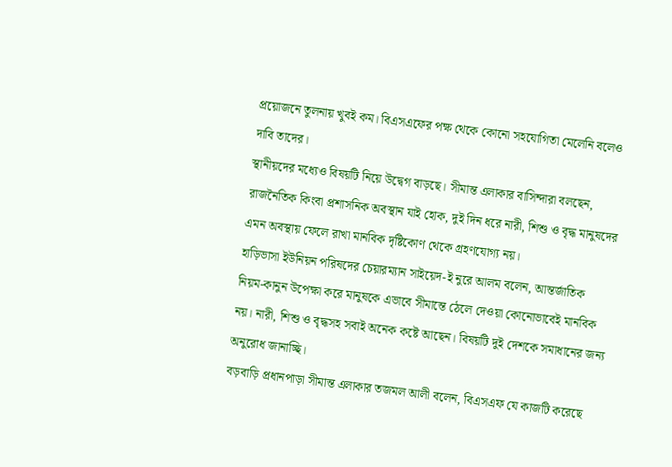প্রয়োজনে তুলনায় খুবই কম। বিএসএফের পক্ষ থেকে কোনো সহযোগিতা মেলেনি বলেও দাবি তাদের।
স্থানীয়দের মধ্যেও বিষয়টি নিয়ে উদ্বেগ বাড়ছে। সীমান্ত এলাকার বাসিন্দারা বলছেন, রাজনৈতিক কিংবা প্রশাসনিক অবস্থান যাই হোক, দুই দিন ধরে নারী, শিশু ও বৃদ্ধ মানুষদের এমন অবস্থায় ফেলে রাখা মানবিক দৃষ্টিকোণ থেকে গ্রহণযোগ্য নয়।
হাড়িভাসা ইউনিয়ন পরিষদের চেয়ারম্যান সাইয়েদ-ই নুরে আলম বলেন, আন্তর্জাতিক নিয়ম-কানুন উপেক্ষা করে মানুষকে এভাবে সীমান্তে ঠেলে দেওয়া কোনোভাবেই মানবিক নয়। নারী, শিশু ও বৃদ্ধসহ সবাই অনেক কষ্টে আছেন। বিষয়টি দুই দেশকে সমাধানের জন্য অনুরোধ জানাচ্ছি।
বড়বাড়ি প্রধানপাড়া সীমান্ত এলাকার তজমল আলী বলেন, বিএসএফ যে কাজটি করেছে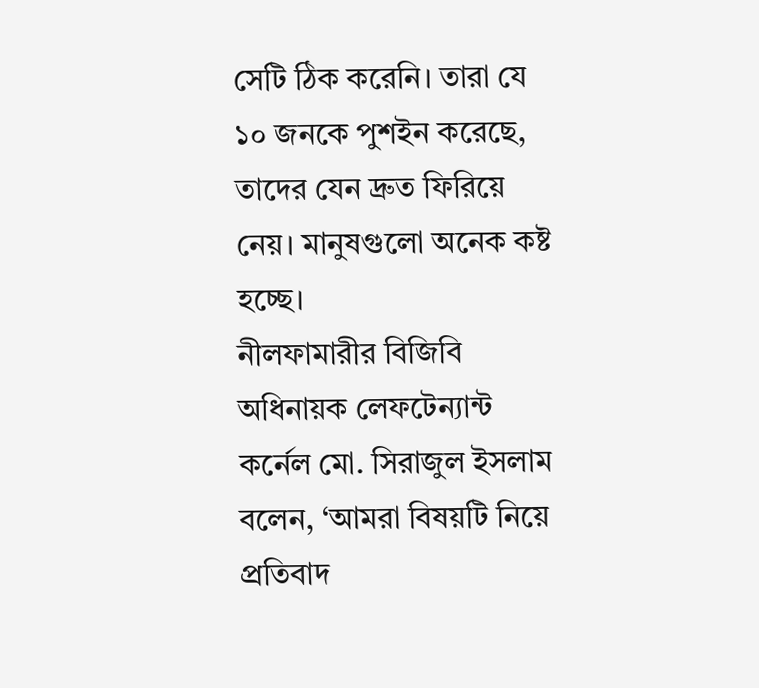সেটি ঠিক করেনি। তারা যে ১০ জনকে পুশইন করেছে, তাদের যেন দ্রুত ফিরিয়ে নেয়। মানুষগুলো অনেক কষ্ট হচ্ছে।
নীলফামারীর বিজিবি অধিনায়ক লেফটেন্যান্ট কর্নেল মো. সিরাজুল ইসলাম বলেন, ‘আমরা বিষয়টি নিয়ে প্রতিবাদ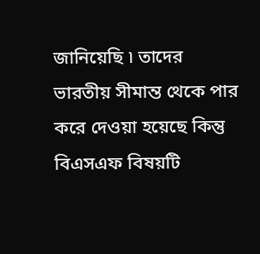জানিয়েছি ৷ তাদের ভারতীয় সীমান্ত থেকে পার করে দেওয়া হয়েছে কিন্তু বিএসএফ বিষয়টি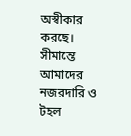অস্বীকার করছে। সীমান্তে আমাদের নজরদারি ও টহল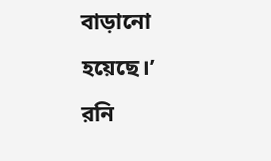বাড়ানো হয়েছে।’
রনি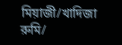মিয়াজী/খাদিজা রুমি/